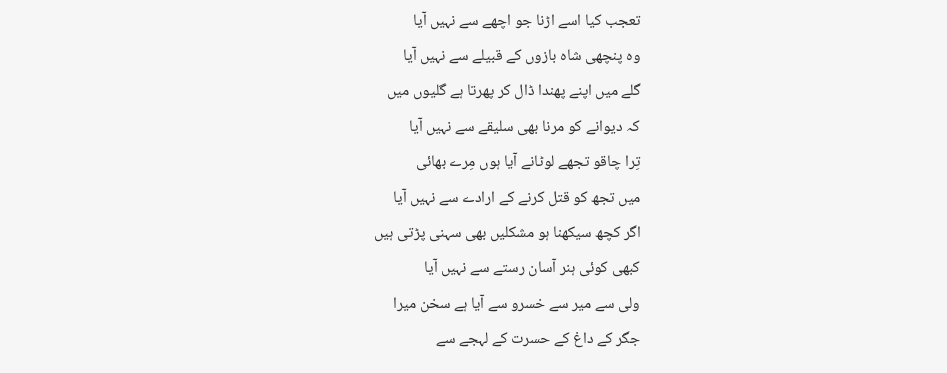تعجب کیا اسے اڑنا جو اچھے سے نہیں آیا
وہ پنچھی شاہ بازوں کے قبیلے سے نہیں آیا
گلے میں اپنے پھندا ڈال کر پھرتا ہے گلیوں میں
کہ دیوانے کو مرنا بھی سلیقے سے نہیں آیا
تِرا چاقو تجھے لوٹانے آیا ہوں مِرے بھائی
میں تجھ کو قتل کرنے کے ارادے سے نہیں آیا
اگر کچھ سیکھنا ہو مشکلیں بھی سہنی پڑتی ہیں
کبھی کوئی ہنر آسان رستے سے نہیں آیا
ولی سے میر سے خسرو سے آیا ہے سخن میرا
جگر کے داغ کے حسرت کے لہجے سے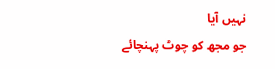نہیں آیا
جو مجھ کو چوٹ پہنچائے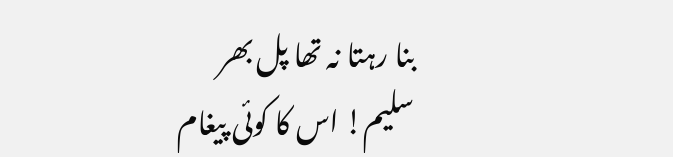بنا رہتا نہ تھا پل بھر
سلیم! اس کا کوئی پیغام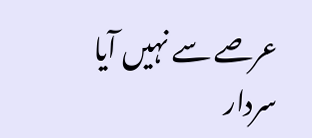عرصے سے نہیں آیا
سردار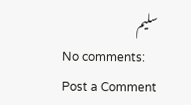سلیم
No comments:
Post a Comment